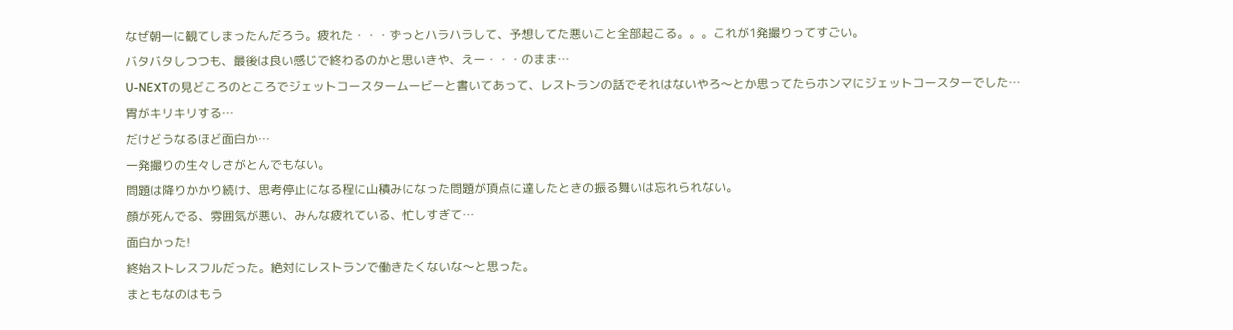なぜ朝一に観てしまったんだろう。疲れた・・・ずっとハラハラして、予想してた悪いこと全部起こる。。。これが1発撮りってすごい。
バタバタしつつも、最後は良い感じで終わるのかと思いきや、えー・・・のまま…
U-NEXTの見どころのところでジェットコースタームービーと書いてあって、レストランの話でそれはないやろ〜とか思ってたらホンマにジェットコースターでした…
胃がキリキリする…
だけどうなるほど面白か…
一発撮りの生々しさがとんでもない。
問題は降りかかり続け、思考停止になる程に山積みになった問題が頂点に達したときの振る舞いは忘れられない。
顔が死んでる、雰囲気が悪い、みんな疲れている、忙しすぎて…
面白かった!
終始ストレスフルだった。絶対にレストランで働きたくないな〜と思った。
まともなのはもう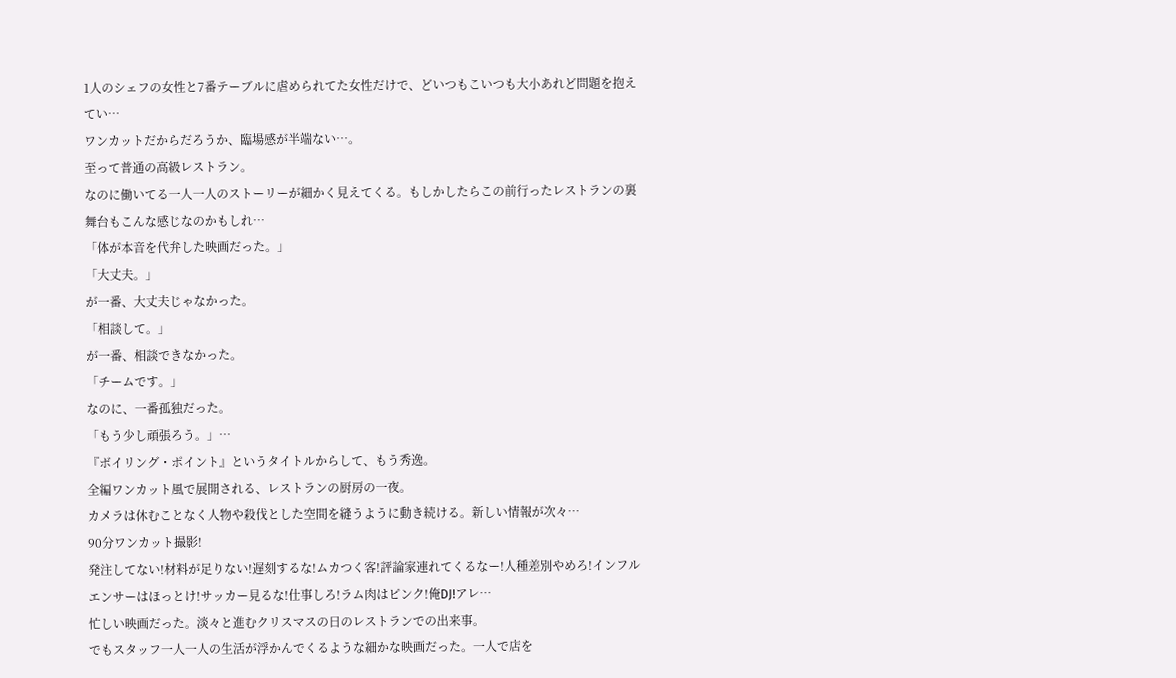1人のシェフの女性と7番テーブルに虐められてた女性だけで、どいつもこいつも大小あれど問題を抱えてい…
ワンカットだからだろうか、臨場感が半端ない…。
至って普通の高級レストラン。
なのに働いてる一人一人のストーリーが細かく見えてくる。もしかしたらこの前行ったレストランの裏舞台もこんな感じなのかもしれ…
「体が本音を代弁した映画だった。」
「大丈夫。」
が一番、大丈夫じゃなかった。
「相談して。」
が一番、相談できなかった。
「チームです。」
なのに、一番孤独だった。
「もう少し頑張ろう。」…
『ボイリング・ポイント』というタイトルからして、もう秀逸。
全編ワンカット風で展開される、レストランの厨房の一夜。
カメラは休むことなく人物や殺伐とした空間を縫うように動き続ける。新しい情報が次々…
90分ワンカット撮影!
発注してない!材料が足りない!遅刻するな!ムカつく客!評論家連れてくるなー!人種差別やめろ!インフルエンサーはほっとけ!サッカー見るな!仕事しろ!ラム肉はピンク!俺DJ!アレ…
忙しい映画だった。淡々と進むクリスマスの日のレストランでの出来事。
でもスタッフ一人一人の生活が浮かんでくるような細かな映画だった。一人で店を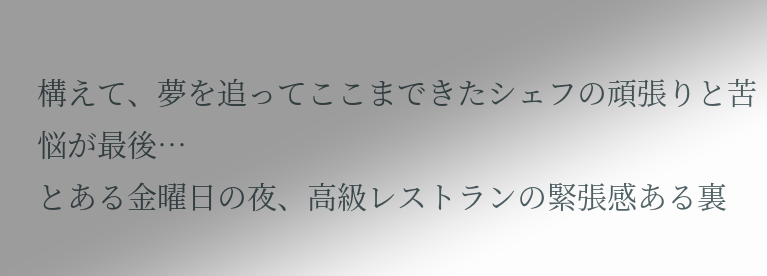構えて、夢を追ってここまできたシェフの頑張りと苦悩が最後…
とある金曜日の夜、高級レストランの緊張感ある裏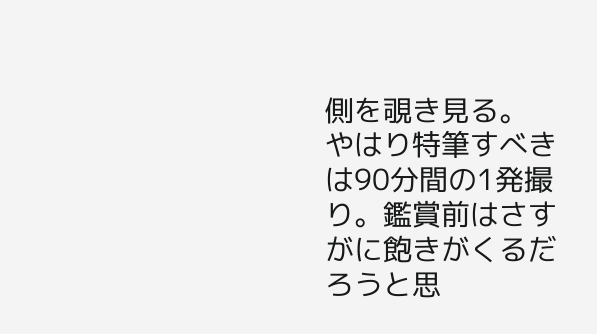側を覗き見る。
やはり特筆すべきは90分間の1発撮り。鑑賞前はさすがに飽きがくるだろうと思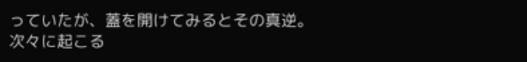っていたが、蓋を開けてみるとその真逆。
次々に起こる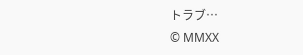トラブ…
© MMXX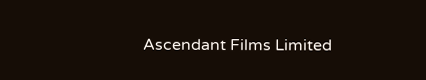Ascendant Films Limited